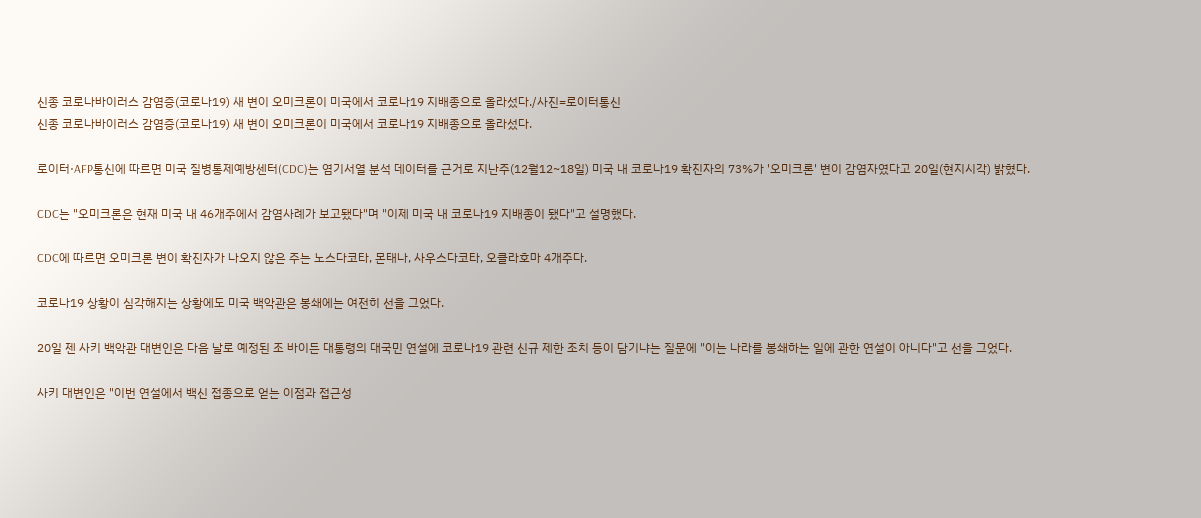신종 코로나바이러스 감염증(코로나19) 새 변이 오미크론이 미국에서 코로나19 지배종으로 올라섰다./사진=로이터통신
신종 코로나바이러스 감염증(코로나19) 새 변이 오미크론이 미국에서 코로나19 지배종으로 올라섰다.

로이터·AFP통신에 따르면 미국 질병통제예방센터(CDC)는 염기서열 분석 데이터를 근거로 지난주(12월12~18일) 미국 내 코로나19 확진자의 73%가 '오미크론' 변이 감염자였다고 20일(현지시각) 밝혔다.

CDC는 "오미크론은 현재 미국 내 46개주에서 감염사례가 보고됐다"며 "이제 미국 내 코로나19 지배종이 됐다"고 설명했다.

CDC에 따르면 오미크론 변이 확진자가 나오지 않은 주는 노스다코타, 몬태나, 사우스다코타, 오클라호마 4개주다.

코로나19 상황이 심각해지는 상황에도 미국 백악관은 봉쇄에는 여전히 선을 그었다.

20일 젠 사키 백악관 대변인은 다음 날로 예정된 조 바이든 대통령의 대국민 연설에 코로나19 관련 신규 제한 조치 등이 담기냐는 질문에 "이는 나라를 봉쇄하는 일에 관한 연설이 아니다"고 선을 그었다.

사키 대변인은 "이번 연설에서 백신 접종으로 얻는 이점과 접근성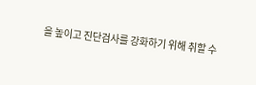을 높이고 진단검사를 강화하기 위해 취할 수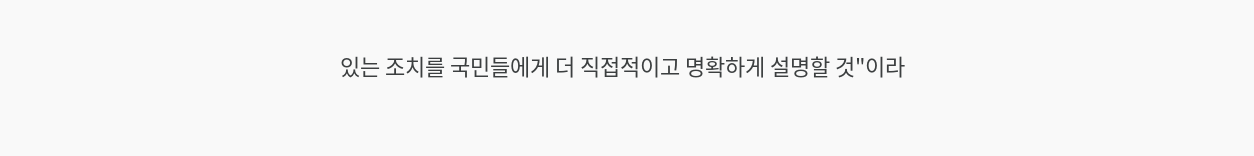있는 조치를 국민들에게 더 직접적이고 명확하게 설명할 것"이라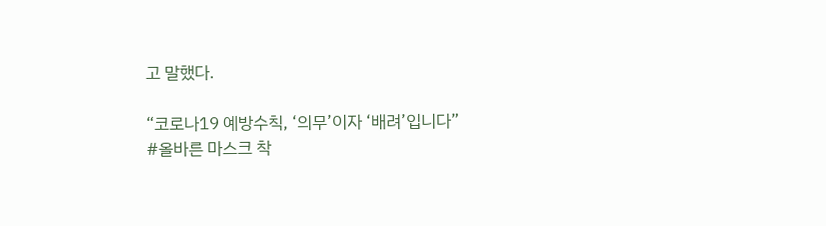고 말했다.

“코로나19 예방수칙, ‘의무’이자 ‘배려’입니다”
#올바른 마스크 착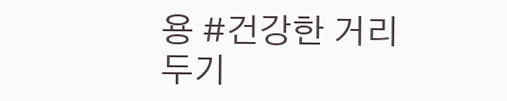용 #건강한 거리두기